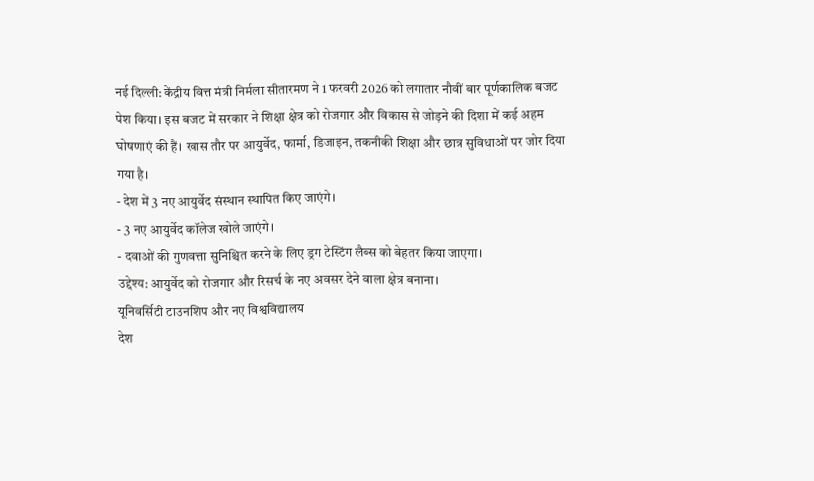नई दिल्ली: केंद्रीय वित्त मंत्री निर्मला सीतारमण ने 1 फरवरी 2026 को लगातार नौवीं बार पूर्णकालिक बजट पेश किया। इस बजट में सरकार ने शिक्षा क्षेत्र को रोजगार और विकास से जोड़ने की दिशा में कई अहम घोषणाएं की हैं। खास तौर पर आयुर्वेद, फार्मा, डिजाइन, तकनीकी शिक्षा और छात्र सुविधाओं पर जोर दिया गया है।
- देश में 3 नए आयुर्वेद संस्थान स्थापित किए जाएंगे।
- 3 नए आयुर्वेद कॉलेज खोले जाएंगे।
- दवाओं की गुणवत्ता सुनिश्चित करने के लिए ड्रग टेस्टिंग लैब्स को बेहतर किया जाएगा।
उद्देश्य: आयुर्वेद को रोजगार और रिसर्च के नए अवसर देने वाला क्षेत्र बनाना।
यूनिवर्सिटी टाउनशिप और नए विश्वविद्यालय
देश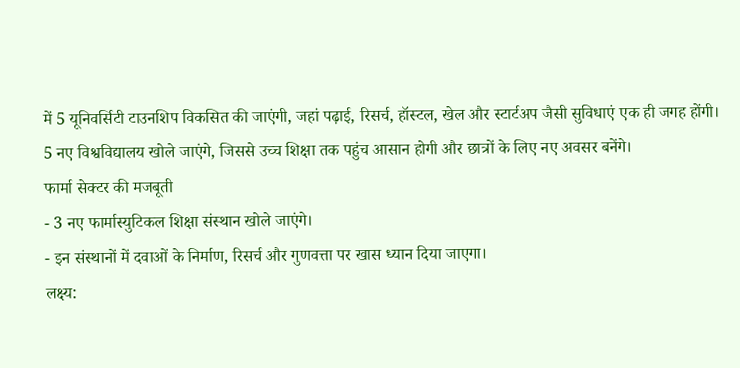में 5 यूनिवर्सिटी टाउनशिप विकसित की जाएंगी, जहां पढ़ाई, रिसर्च, हॉस्टल, खेल और स्टार्टअप जैसी सुविधाएं एक ही जगह होंगी।
5 नए विश्वविद्यालय खोले जाएंगे, जिससे उच्च शिक्षा तक पहुंच आसान होगी और छात्रों के लिए नए अवसर बनेंगे।
फार्मा सेक्टर की मजबूती
- 3 नए फार्मास्युटिकल शिक्षा संस्थान खोले जाएंगे।
- इन संस्थानों में दवाओं के निर्माण, रिसर्च और गुणवत्ता पर खास ध्यान दिया जाएगा।
लक्ष्य: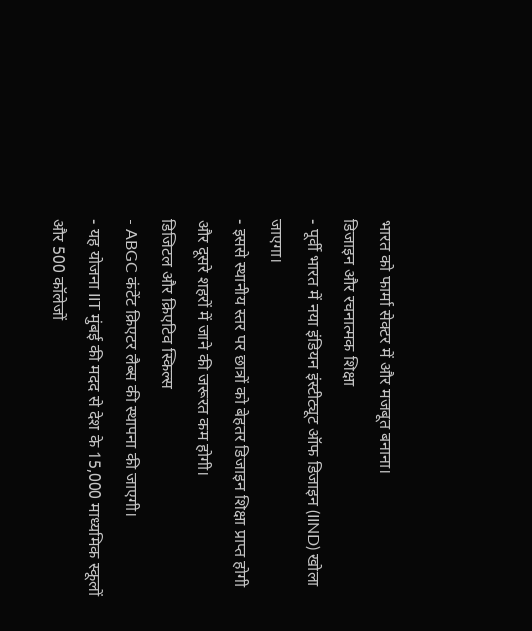भारत को फार्मा सेक्टर में और मजबूत बनाना।
डिजाइन और रचनात्मक शिक्षा
- पूर्वी भारत में नया इंडियन इंस्टीट्यूट ऑफ डिजाइन (IIND) खोला जाएगा।
- इससे स्थानीय स्तर पर छात्रों को बेहतर डिजाइन शिक्षा प्राप्त होगी और दूसरे शहरों में जाने की जरूरत कम होगी।
डिजिटल और क्रिएटिव स्किल्स
- ABGC कंटेंट क्रिएटर लैब्स की स्थापना की जाएगी।
- यह योजना IIT मुंबई की मदद से देश के 15,000 माध्यमिक स्कूलों और 500 कॉलेजों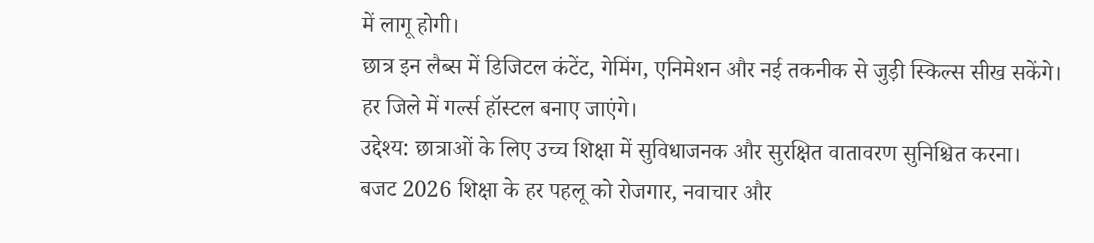में लागू होगी।
छात्र इन लैब्स में डिजिटल कंटेंट, गेमिंग, एनिमेशन और नई तकनीक से जुड़ी स्किल्स सीख सकेंगे।
हर जिले में गर्ल्स हॉस्टल बनाए जाएंगे।
उद्देश्य: छात्राओं के लिए उच्च शिक्षा में सुविधाजनक और सुरक्षित वातावरण सुनिश्चित करना।
बजट 2026 शिक्षा के हर पहलू को रोजगार, नवाचार और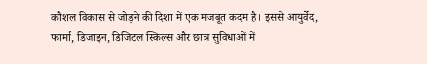कौशल विकास से जोड़ने की दिशा में एक मजबूत कदम है। इससे आयुर्वेद, फार्मा, डिजाइन, डिजिटल स्किल्स और छात्र सुविधाओं में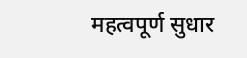महत्वपूर्ण सुधार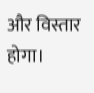और विस्तार होगा।